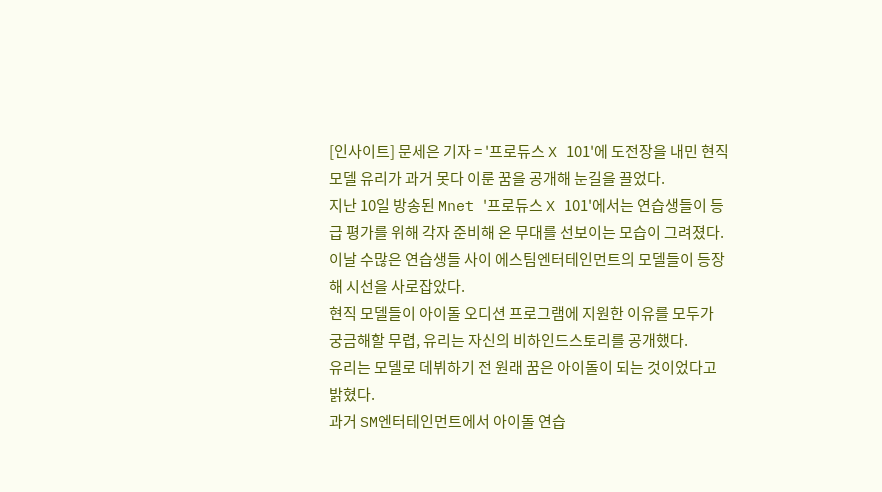[인사이트] 문세은 기자 = '프로듀스 X 101'에 도전장을 내민 현직 모델 유리가 과거 못다 이룬 꿈을 공개해 눈길을 끌었다.
지난 10일 방송된 Mnet '프로듀스 X 101'에서는 연습생들이 등급 평가를 위해 각자 준비해 온 무대를 선보이는 모습이 그려졌다.
이날 수많은 연습생들 사이 에스팀엔터테인먼트의 모델들이 등장해 시선을 사로잡았다.
현직 모델들이 아이돌 오디션 프로그램에 지원한 이유를 모두가 궁금해할 무렵, 유리는 자신의 비하인드스토리를 공개했다.
유리는 모델로 데뷔하기 전 원래 꿈은 아이돌이 되는 것이었다고 밝혔다.
과거 SM엔터테인먼트에서 아이돌 연습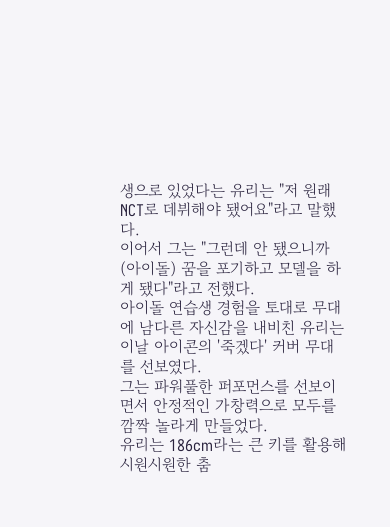생으로 있었다는 유리는 "저 원래 NCT로 데뷔해야 됐어요"라고 말했다.
이어서 그는 "그런데 안 됐으니까 (아이돌) 꿈을 포기하고 모델을 하게 됐다"라고 전했다.
아이돌 연습생 경험을 토대로 무대에 남다른 자신감을 내비친 유리는 이날 아이콘의 '죽겠다' 커버 무대를 선보였다.
그는 파워풀한 퍼포먼스를 선보이면서 안정적인 가창력으로 모두를 깜짝 놀라게 만들었다.
유리는 186cm라는 큰 키를 활용해 시원시원한 춤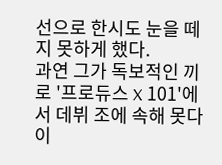선으로 한시도 눈을 떼지 못하게 했다.
과연 그가 독보적인 끼로 '프로듀스 X 101'에서 데뷔 조에 속해 못다 이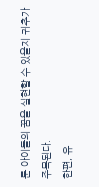룬 아이돌의 꿈을 실현할 수 있을지 귀추가 주목된다.
한편, 유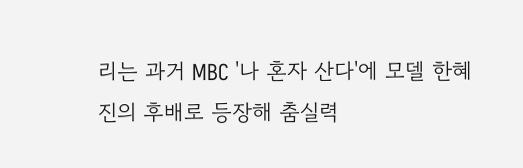리는 과거 MBC '나 혼자 산다'에 모델 한혜진의 후배로 등장해 춤실력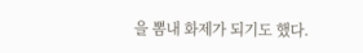을 뽐내 화제가 되기도 했다.